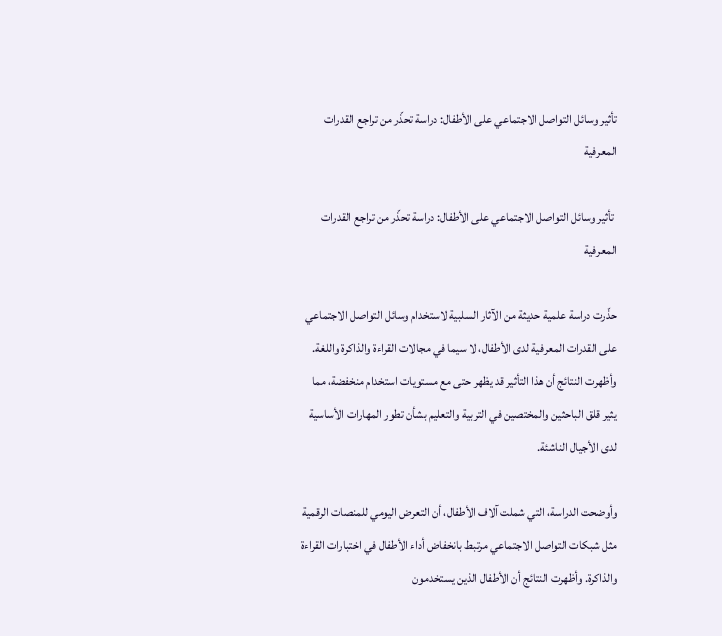تأثير وسائل التواصل الاجتماعي على الأطفال: دراسة تحذّر من تراجع القدرات المعرفية

 تأثير وسائل التواصل الاجتماعي على الأطفال: دراسة تحذّر من تراجع القدرات المعرفية

حذّرت دراسة علمية حديثة من الآثار السلبية لاستخدام وسائل التواصل الاجتماعي على القدرات المعرفية لدى الأطفال، لا سيما في مجالات القراءة والذاكرة واللغة. وأظهرت النتائج أن هذا التأثير قد يظهر حتى مع مستويات استخدام منخفضة، مما يثير قلق الباحثين والمختصين في التربية والتعليم بشأن تطور المهارات الأساسية لدى الأجيال الناشئة.

وأوضحت الدراسة، التي شملت آلاف الأطفال، أن التعرض اليومي للمنصات الرقمية مثل شبكات التواصل الاجتماعي مرتبط بانخفاض أداء الأطفال في اختبارات القراءة والذاكرة. وأظهرت النتائج أن الأطفال الذين يستخدمون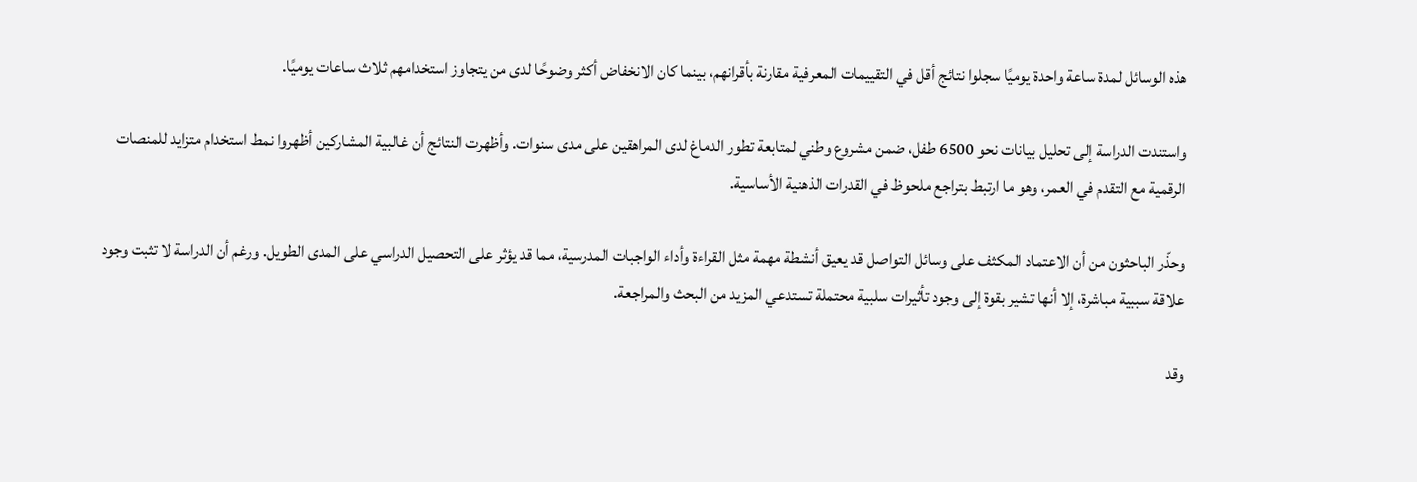هذه الوسائل لمدة ساعة واحدة يوميًا سجلوا نتائج أقل في التقييمات المعرفية مقارنة بأقرانهم، بينما كان الانخفاض أكثر وضوحًا لدى من يتجاوز استخدامهم ثلاث ساعات يوميًا.

واستندت الدراسة إلى تحليل بيانات نحو 6500 طفل، ضمن مشروع وطني لمتابعة تطور الدماغ لدى المراهقين على مدى سنوات. وأظهرت النتائج أن غالبية المشاركين أظهروا نمط استخدام متزايد للمنصات الرقمية مع التقدم في العمر، وهو ما ارتبط بتراجع ملحوظ في القدرات الذهنية الأساسية.

وحذّر الباحثون من أن الاعتماد المكثف على وسائل التواصل قد يعيق أنشطة مهمة مثل القراءة وأداء الواجبات المدرسية، مما قد يؤثر على التحصيل الدراسي على المدى الطويل. ورغم أن الدراسة لا تثبت وجود علاقة سببية مباشرة، إلا أنها تشير بقوة إلى وجود تأثيرات سلبية محتملة تستدعي المزيد من البحث والمراجعة.

وقد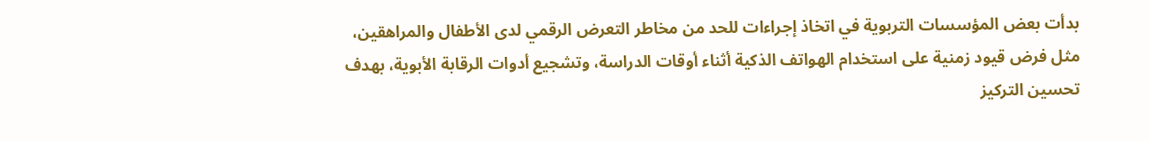بدأت بعض المؤسسات التربوية في اتخاذ إجراءات للحد من مخاطر التعرض الرقمي لدى الأطفال والمراهقين، مثل فرض قيود زمنية على استخدام الهواتف الذكية أثناء أوقات الدراسة، وتشجيع أدوات الرقابة الأبوية، بهدف تحسين التركيز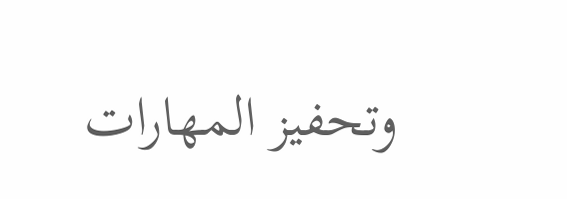وتحفيز المهارات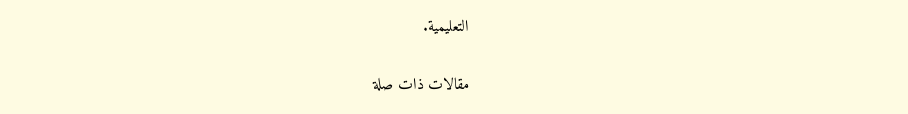التعليمية.

مقالات ذات صلة